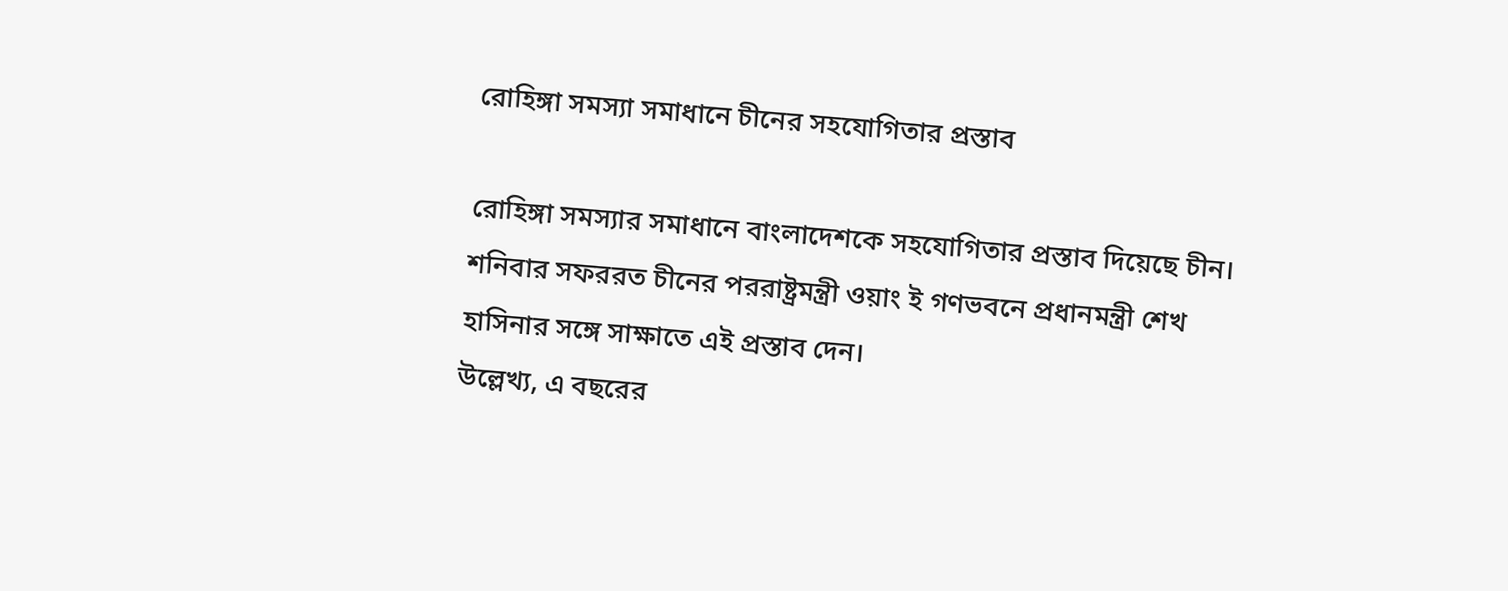রোহিঙ্গা সমস্যা সমাধানে চীনের সহযোগিতার প্রস্তাব

রোহিঙ্গা সমস্যার সমাধানে বাংলাদেশকে সহযোগিতার প্রস্তাব দিয়েছে চীন। শনিবার সফররত চীনের পররাষ্ট্রমন্ত্রী ওয়াং ই গণভবনে প্রধানমন্ত্রী শেখ হাসিনার সঙ্গে সাক্ষাতে এই প্রস্তাব দেন।
উল্লেখ্য, এ বছরের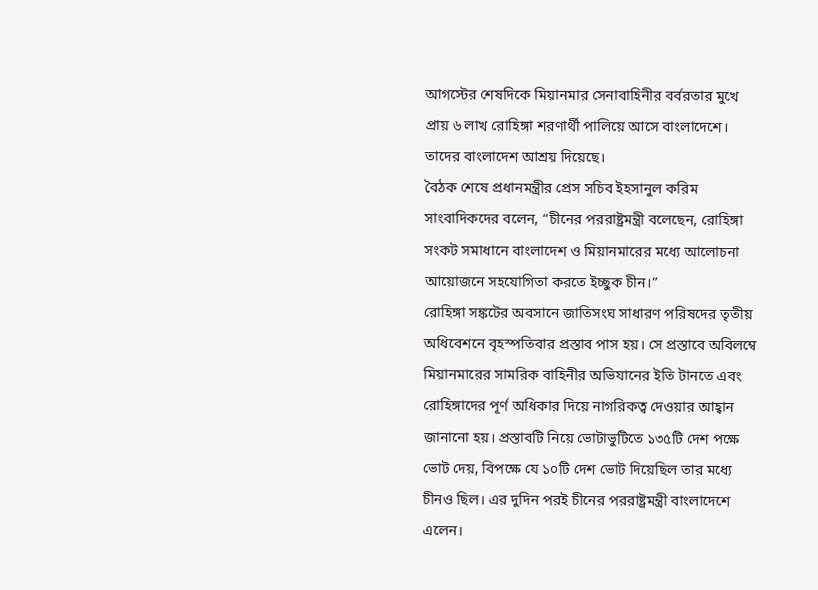আগস্টের শেষদিকে মিয়ানমার সেনাবাহিনীর বর্বরতার মুখে প্রায় ৬ লাখ রোহিঙ্গা শরণার্থী পালিয়ে আসে বাংলাদেশে। তাদের বাংলাদেশ আশ্রয় দিয়েছে।
বৈঠক শেষে প্রধানমন্ত্রীর প্রেস সচিব ইহসানুল করিম সাংবাদিকদের বলেন, “চীনের পররাষ্ট্রমন্ত্রী বলেছেন, রোহিঙ্গা সংকট সমাধানে বাংলাদেশ ও মিয়ানমারের মধ্যে আলোচনা আয়োজনে সহযোগিতা করতে ইচ্ছুক চীন।”
রোহিঙ্গা সঙ্কটের অবসানে জাতিসংঘ সাধারণ পরিষদের তৃতীয় অধিবেশনে বৃহস্পতিবার প্রস্তাব পাস হয়। সে প্রস্তাবে অবিলম্বে মিয়ানমারের সামরিক বাহিনীর অভিযানের ইতি টানতে এবং রোহিঙ্গাদের পূর্ণ অধিকার দিয়ে নাগরিকত্ব দেওয়ার আহ্বান জানানো হয়। প্রস্তাবটি নিয়ে ভোটাভুটিতে ১৩৫টি দেশ পক্ষে ভোট দেয়, বিপক্ষে যে ১০টি দেশ ভোট দিয়েছিল তার মধ্যে চীনও ছিল। এর দুদিন পরই চীনের পররাষ্ট্রমন্ত্রী বাংলাদেশে এলেন।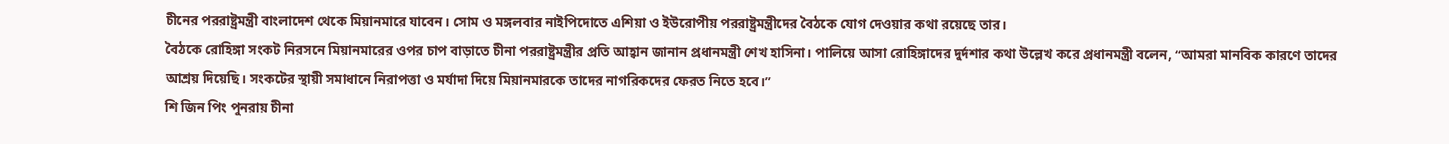চীনের পররাষ্ট্রমন্ত্রী বাংলাদেশ থেকে মিয়ানমারে যাবেন। সোম ও মঙ্গলবার নাইপিদোতে এশিয়া ও ইউরোপীয় পররাষ্ট্রমন্ত্রীদের বৈঠকে যোগ দেওয়ার কথা রয়েছে তার।
বৈঠকে রোহিঙ্গা সংকট নিরসনে মিয়ানমারের ওপর চাপ বাড়াতে চীনা পররাষ্ট্রমন্ত্রীর প্রতি আহ্বান জানান প্রধানমন্ত্রী শেখ হাসিনা। পালিয়ে আসা রোহিঙ্গাদের দুর্দশার কথা উল্লেখ করে প্রধানমন্ত্রী বলেন, “আমরা মানবিক কারণে তাদের আশ্রয় দিয়েছি। সংকটের স্থায়ী সমাধানে নিরাপত্তা ও মর্যাদা দিয়ে মিয়ানমারকে তাদের নাগরিকদের ফেরত নিতে হবে।”
শি জিন পিং পুনরায় চীনা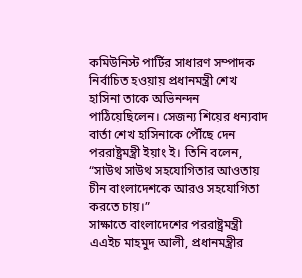কমিউনিস্ট পার্টির সাধারণ সম্পাদক নির্বাচিত হওয়ায় প্রধানমন্ত্রী শেখ হাসিনা তাকে অভিনন্দন পাঠিয়েছিলেন। সেজন্য শিয়ের ধন্যবাদ বার্তা শেখ হাসিনাকে পৌঁছে দেন পররাষ্ট্রমন্ত্রী ইয়াং ই। তিনি বলেন, “সাউথ সাউথ সহযোগিতার আওতায় চীন বাংলাদেশকে আরও সহযোগিতা করতে চায়।”
সাক্ষাতে বাংলাদেশের পররাষ্ট্রমন্ত্রী এএইচ মাহমুদ আলী, প্রধানমন্ত্রীর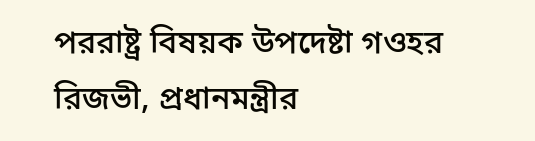পররাষ্ট্র বিষয়ক উপদেষ্টা গওহর রিজভী, প্রধানমন্ত্রীর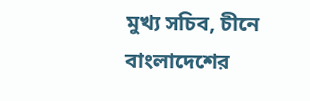মুখ্য সচিব, চীনে বাংলাদেশের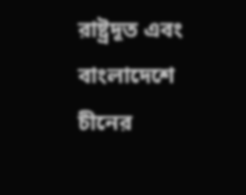রাষ্ট্রদূত এবং বাংলাদেশে চীনের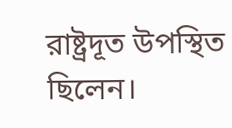রাষ্ট্রদূত উপস্থিত ছিলেন।